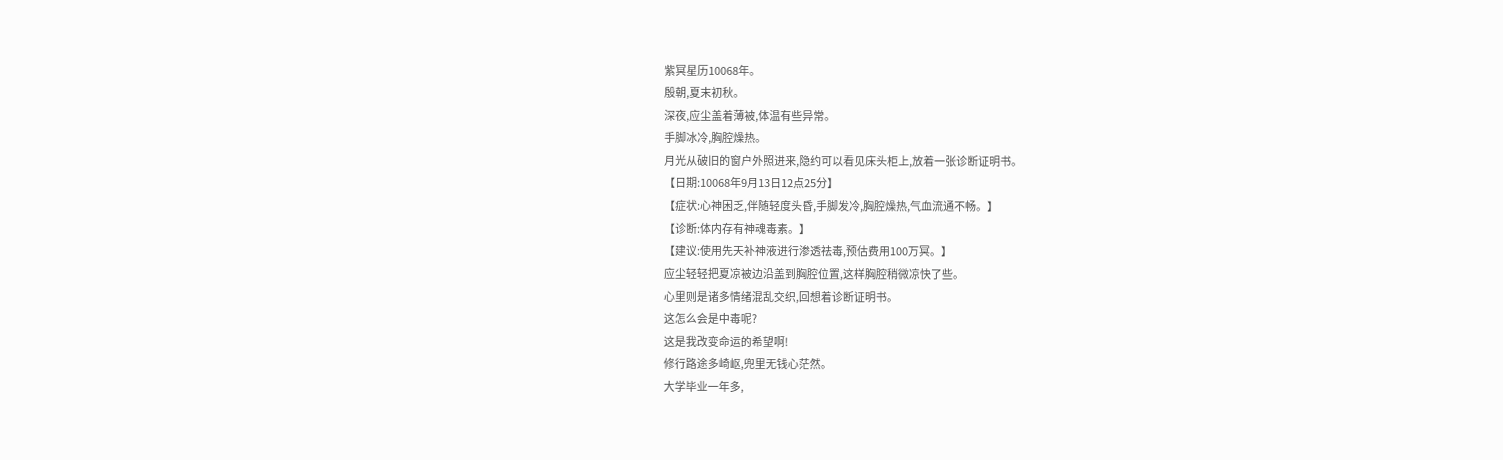紫冥星历10068年。
殷朝,夏末初秋。
深夜,应尘盖着薄被,体温有些异常。
手脚冰冷,胸腔燥热。
月光从破旧的窗户外照进来,隐约可以看见床头柜上,放着一张诊断证明书。
【日期:10068年9月13日12点25分】
【症状:心神困乏,伴随轻度头昏,手脚发冷,胸腔燥热,气血流通不畅。】
【诊断:体内存有神魂毒素。】
【建议:使用先天补神液进行渗透祛毒,预估费用100万冥。】
应尘轻轻把夏凉被边沿盖到胸腔位置,这样胸腔稍微凉快了些。
心里则是诸多情绪混乱交织,回想着诊断证明书。
这怎么会是中毒呢?
这是我改变命运的希望啊!
修行路途多崎岖,兜里无钱心茫然。
大学毕业一年多,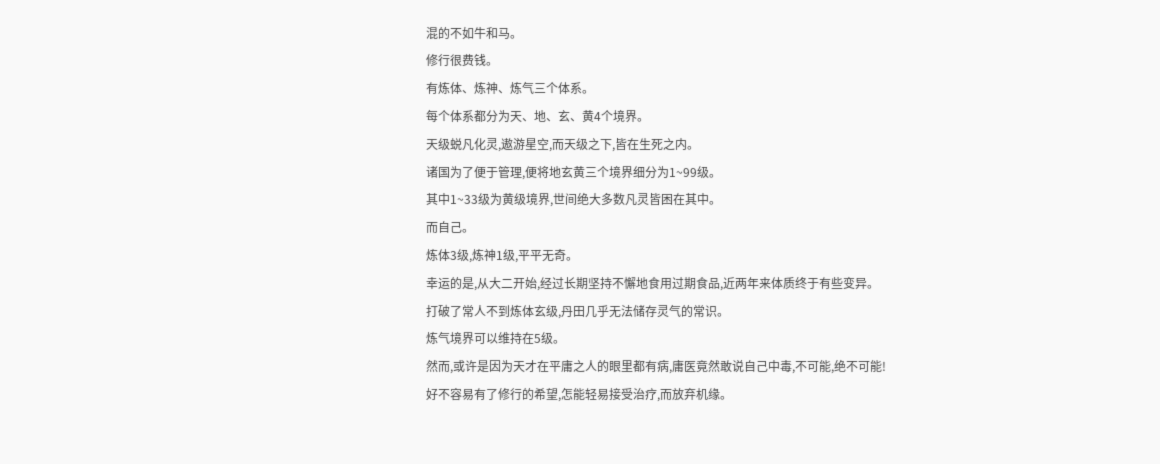混的不如牛和马。
修行很费钱。
有炼体、炼神、炼气三个体系。
每个体系都分为天、地、玄、黄4个境界。
天级蜕凡化灵,遨游星空,而天级之下,皆在生死之内。
诸国为了便于管理,便将地玄黄三个境界细分为1~99级。
其中1~33级为黄级境界,世间绝大多数凡灵皆困在其中。
而自己。
炼体3级,炼神1级,平平无奇。
幸运的是,从大二开始,经过长期坚持不懈地食用过期食品,近两年来体质终于有些变异。
打破了常人不到炼体玄级,丹田几乎无法储存灵气的常识。
炼气境界可以维持在5级。
然而,或许是因为天才在平庸之人的眼里都有病,庸医竟然敢说自己中毒,不可能,绝不可能!
好不容易有了修行的希望,怎能轻易接受治疗,而放弃机缘。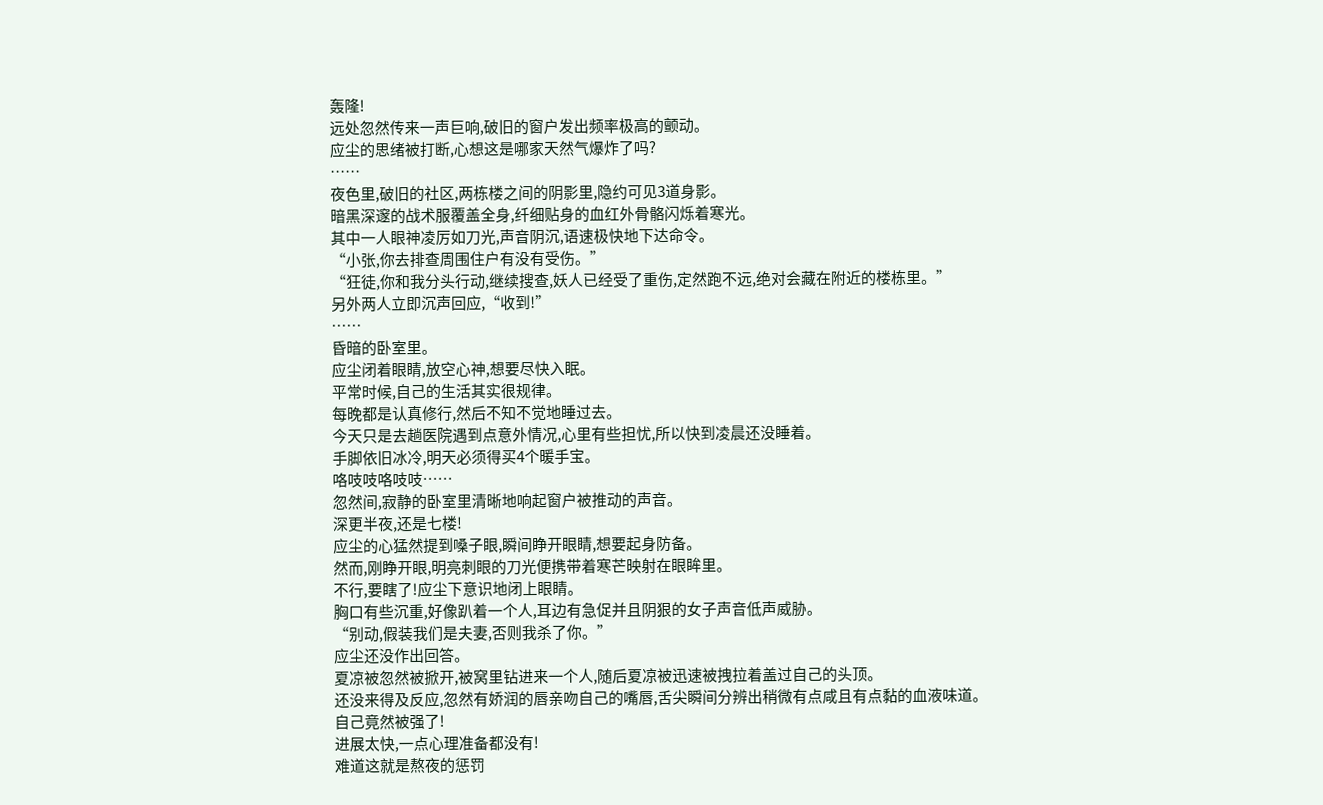轰隆!
远处忽然传来一声巨响,破旧的窗户发出频率极高的颤动。
应尘的思绪被打断,心想这是哪家天然气爆炸了吗?
……
夜色里,破旧的社区,两栋楼之间的阴影里,隐约可见3道身影。
暗黑深邃的战术服覆盖全身,纤细贴身的血红外骨骼闪烁着寒光。
其中一人眼神凌厉如刀光,声音阴沉,语速极快地下达命令。
“小张,你去排查周围住户有没有受伤。”
“狂徒,你和我分头行动,继续搜查,妖人已经受了重伤,定然跑不远,绝对会藏在附近的楼栋里。”
另外两人立即沉声回应,“收到!”
……
昏暗的卧室里。
应尘闭着眼睛,放空心神,想要尽快入眠。
平常时候,自己的生活其实很规律。
每晚都是认真修行,然后不知不觉地睡过去。
今天只是去趟医院遇到点意外情况,心里有些担忧,所以快到凌晨还没睡着。
手脚依旧冰冷,明天必须得买4个暖手宝。
咯吱吱咯吱吱……
忽然间,寂静的卧室里清晰地响起窗户被推动的声音。
深更半夜,还是七楼!
应尘的心猛然提到嗓子眼,瞬间睁开眼睛,想要起身防备。
然而,刚睁开眼,明亮刺眼的刀光便携带着寒芒映射在眼眸里。
不行,要瞎了!应尘下意识地闭上眼睛。
胸口有些沉重,好像趴着一个人,耳边有急促并且阴狠的女子声音低声威胁。
“别动,假装我们是夫妻,否则我杀了你。”
应尘还没作出回答。
夏凉被忽然被掀开,被窝里钻进来一个人,随后夏凉被迅速被拽拉着盖过自己的头顶。
还没来得及反应,忽然有娇润的唇亲吻自己的嘴唇,舌尖瞬间分辨出稍微有点咸且有点黏的血液味道。
自己竟然被强了!
进展太快,一点心理准备都没有!
难道这就是熬夜的惩罚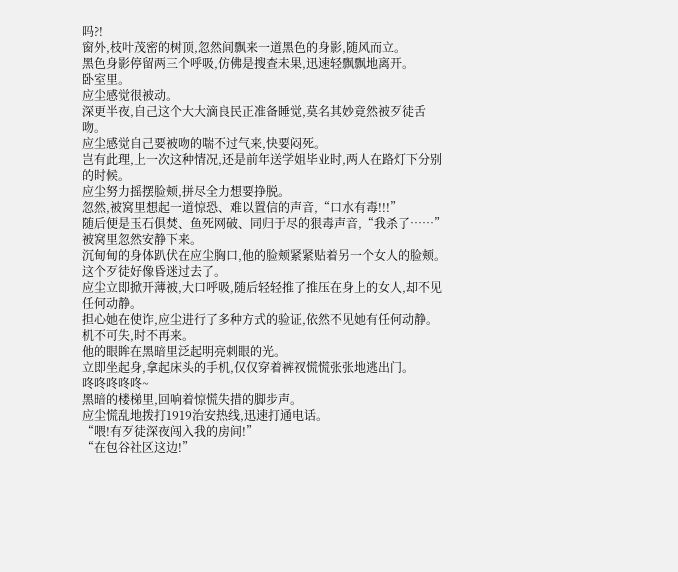吗?!
窗外,枝叶茂密的树顶,忽然间飘来一道黑色的身影,随风而立。
黑色身影停留两三个呼吸,仿佛是搜查未果,迅速轻飘飘地离开。
卧室里。
应尘感觉很被动。
深更半夜,自己这个大大滴良民正准备睡觉,莫名其妙竟然被歹徒舌吻。
应尘感觉自己要被吻的喘不过气来,快要闷死。
岂有此理,上一次这种情况,还是前年送学姐毕业时,两人在路灯下分别的时候。
应尘努力摇摆脸颊,拼尽全力想要挣脱。
忽然,被窝里想起一道惊恐、难以置信的声音,“口水有毒!!!”
随后便是玉石俱焚、鱼死网破、同归于尽的狠毒声音,“我杀了……”
被窝里忽然安静下来。
沉甸甸的身体趴伏在应尘胸口,他的脸颊紧紧贴着另一个女人的脸颊。
这个歹徒好像昏迷过去了。
应尘立即掀开薄被,大口呼吸,随后轻轻推了推压在身上的女人,却不见任何动静。
担心她在使诈,应尘进行了多种方式的验证,依然不见她有任何动静。
机不可失,时不再来。
他的眼眸在黑暗里泛起明亮刺眼的光。
立即坐起身,拿起床头的手机,仅仅穿着裤衩慌慌张张地逃出门。
咚咚咚咚咚~
黑暗的楼梯里,回响着惊慌失措的脚步声。
应尘慌乱地拨打1919治安热线,迅速打通电话。
“喂!有歹徒深夜闯入我的房间!”
“在包谷社区这边!”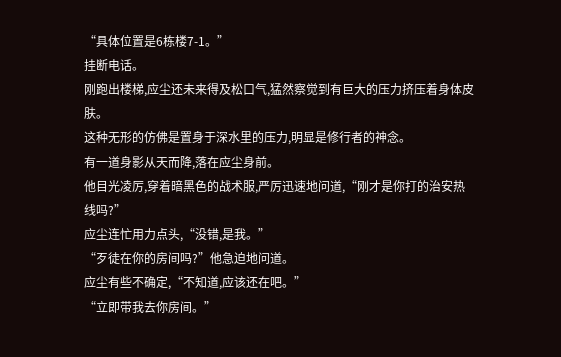“具体位置是6栋楼7-1。”
挂断电话。
刚跑出楼梯,应尘还未来得及松口气,猛然察觉到有巨大的压力挤压着身体皮肤。
这种无形的仿佛是置身于深水里的压力,明显是修行者的神念。
有一道身影从天而降,落在应尘身前。
他目光凌厉,穿着暗黑色的战术服,严厉迅速地问道,“刚才是你打的治安热线吗?”
应尘连忙用力点头,“没错,是我。”
“歹徒在你的房间吗?”他急迫地问道。
应尘有些不确定,“不知道,应该还在吧。”
“立即带我去你房间。”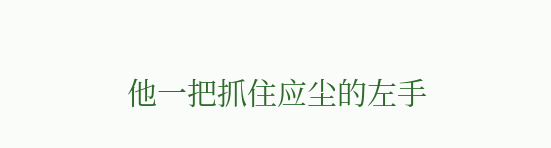他一把抓住应尘的左手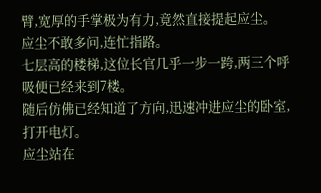臂,宽厚的手掌极为有力,竟然直接提起应尘。
应尘不敢多问,连忙指路。
七层高的楼梯,这位长官几乎一步一跨,两三个呼吸便已经来到7楼。
随后仿佛已经知道了方向,迅速冲进应尘的卧室,打开电灯。
应尘站在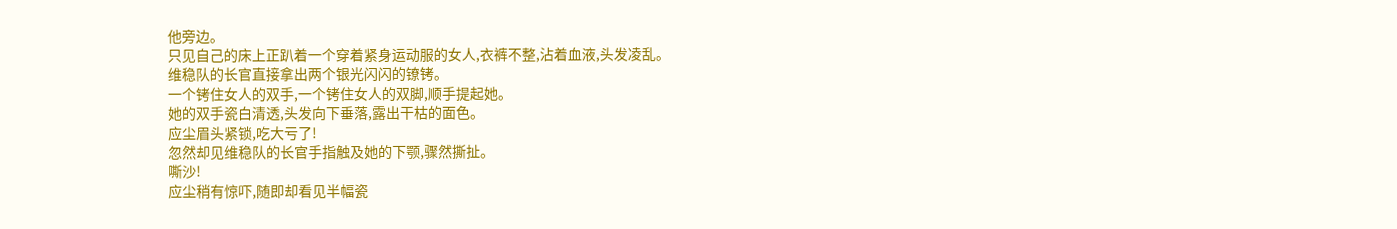他旁边。
只见自己的床上正趴着一个穿着紧身运动服的女人,衣裤不整,沾着血液,头发凌乱。
维稳队的长官直接拿出两个银光闪闪的镣铐。
一个铐住女人的双手,一个铐住女人的双脚,顺手提起她。
她的双手瓷白清透,头发向下垂落,露出干枯的面色。
应尘眉头紧锁,吃大亏了!
忽然却见维稳队的长官手指触及她的下颚,骤然撕扯。
嘶沙!
应尘稍有惊吓,随即却看见半幅瓷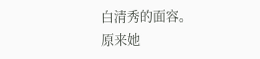白清秀的面容。
原来她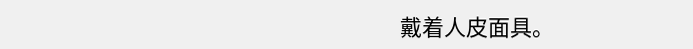戴着人皮面具。